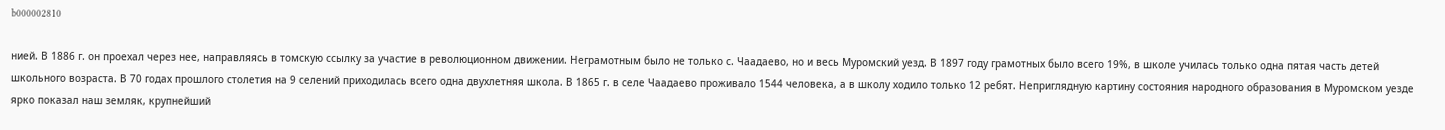b000002810

нией. В 1886 г. он проехал через нее, направляясь в томскую ссылку за участие в революционном движении. Неграмотным было не только с. Чаадаево, но и весь Муромский уезд. В 1897 году грамотных было всего 19%, в школе училась только одна пятая часть детей школьного возраста. В 70 годах прошлого столетия на 9 селений приходилась всего одна двухлетняя школа. В 1865 г. в селе Чаадаево проживало 1544 человека, а в школу ходило только 12 ребят. Неприглядную картину состояния народного образования в Муромском уезде ярко показал наш земляк, крупнейший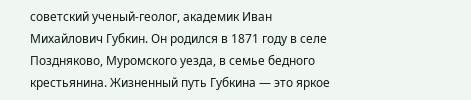советский ученый-геолог, академик Иван Михайлович Губкин. Он родился в 1871 году в селе Поздняково, Муромского уезда, в семье бедного крестьянина. Жизненный путь Губкина — это яркое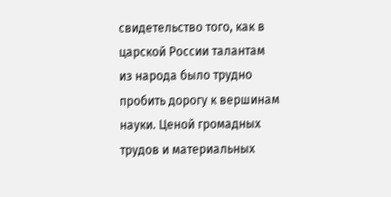свидетельство того, как в царской России талантам из народа было трудно пробить дорогу к вершинам науки. Ценой громадных трудов и материальных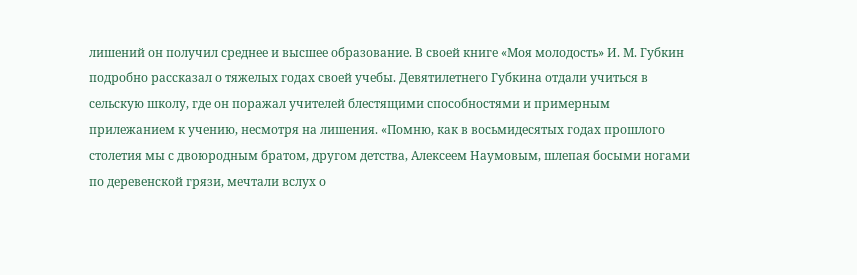лишений он получил среднее и высшее образование. В своей книге «Моя молодость» И. М. Губкин подробно рассказал о тяжелых годах своей учебы. Девятилетнего Губкина отдали учиться в сельскую школу, где он поражал учителей блестящими способностями и примерным прилежанием к учению, несмотря на лишения. «Помню, как в восьмидесятых годах прошлого столетия мы с двоюродным братом, другом детства, Алексеем Наумовым, шлепая босыми ногами по деревенской грязи, мечтали вслух о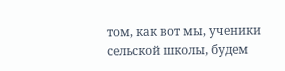том, как вот мы, ученики сельской школы, будем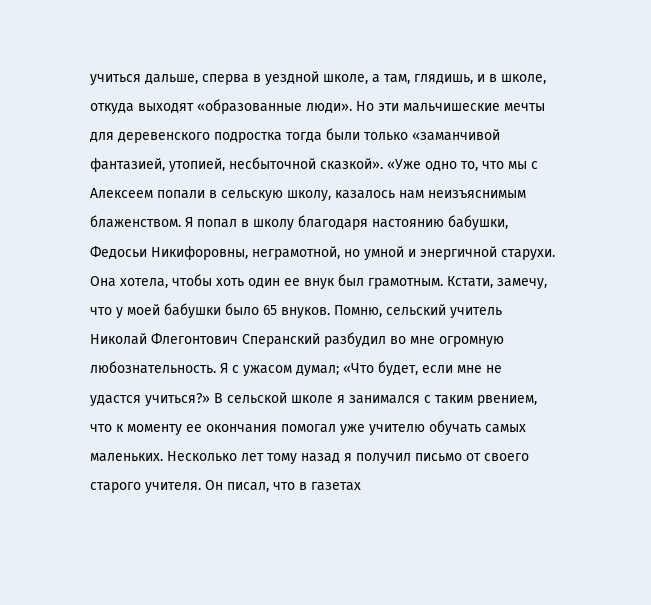учиться дальше, сперва в уездной школе, а там, глядишь, и в школе, откуда выходят «образованные люди». Но эти мальчишеские мечты для деревенского подростка тогда были только «заманчивой фантазией, утопией, несбыточной сказкой». «Уже одно то, что мы с Алексеем попали в сельскую школу, казалось нам неизъяснимым блаженством. Я попал в школу благодаря настоянию бабушки, Федосьи Никифоровны, неграмотной, но умной и энергичной старухи. Она хотела, чтобы хоть один ее внук был грамотным. Кстати, замечу, что у моей бабушки было 65 внуков. Помню, сельский учитель Николай Флегонтович Сперанский разбудил во мне огромную любознательность. Я с ужасом думал; «Что будет, если мне не удастся учиться?» В сельской школе я занимался с таким рвением, что к моменту ее окончания помогал уже учителю обучать самых маленьких. Несколько лет тому назад я получил письмо от своего старого учителя. Он писал, что в газетах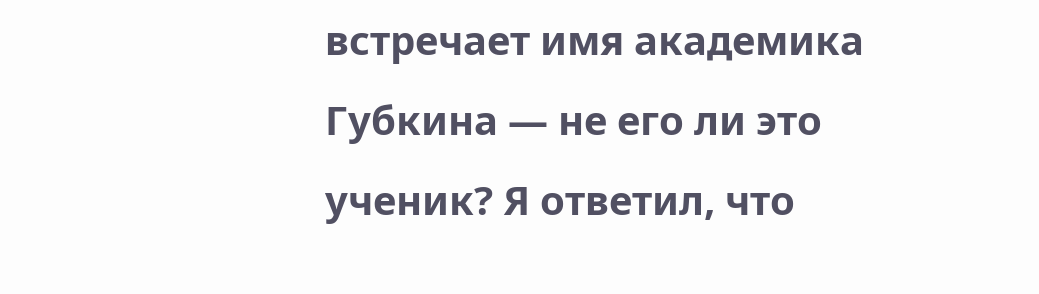встречает имя академика Губкина — не его ли это ученик? Я ответил, что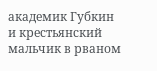академик Губкин и крестьянский мальчик в рваном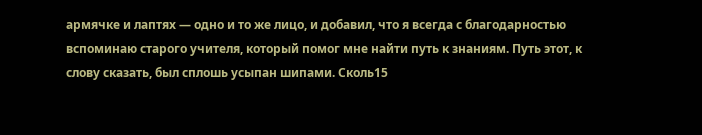армячке и лаптях — одно и то же лицо, и добавил, что я всегда с благодарностью вспоминаю старого учителя, который помог мне найти путь к знаниям. Путь этот, к слову сказать, был сплошь усыпан шипами. Сколь15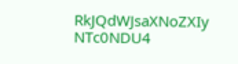RkJQdWJsaXNoZXIy NTc0NDU4